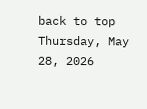back to top
Thursday, May 28, 2026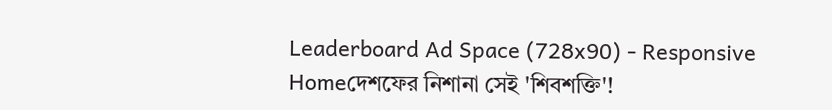Leaderboard Ad Space (728x90) - Responsive
Homeদেশফের নিশানা সেই 'শিবশক্তি'!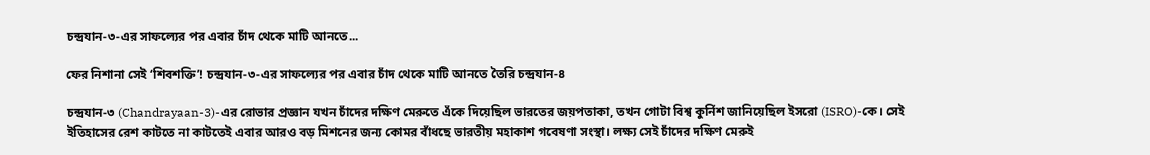চন্দ্রযান-৩-এর সাফল্যের পর এবার চাঁদ থেকে মাটি আনতে...

ফের নিশানা সেই ‘শিবশক্তি’! চন্দ্রযান-৩-এর সাফল্যের পর এবার চাঁদ থেকে মাটি আনতে তৈরি চন্দ্রযান-৪

চন্দ্রযান-৩ (Chandrayaan-3)-এর রোভার প্রজ্ঞান যখন চাঁদের দক্ষিণ মেরুতে এঁকে দিয়েছিল ভারতের জয়পতাকা, তখন গোটা বিশ্ব কুর্নিশ জানিয়েছিল ইসরো (ISRO)-কে। সেই ইতিহাসের রেশ কাটতে না কাটতেই এবার আরও বড় মিশনের জন্য কোমর বাঁধছে ভারতীয় মহাকাশ গবেষণা সংস্থা। লক্ষ্য সেই চাঁদের দক্ষিণ মেরুই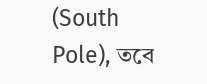(South Pole), তবে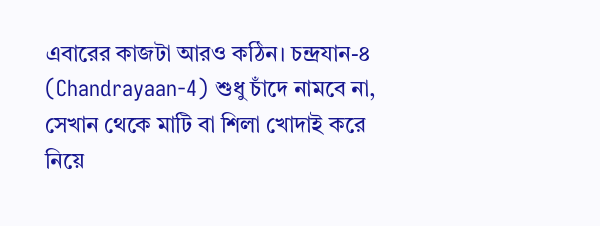এবারের কাজটা আরও কঠিন। চন্দ্রযান-৪ (Chandrayaan-4) শুধু চাঁদে নামবে না, সেখান থেকে মাটি বা শিলা খোদাই করে নিয়ে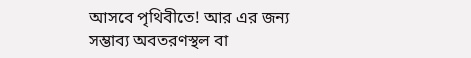আসবে পৃথিবীতে! আর এর জন্য সম্ভাব্য অবতরণস্থল বা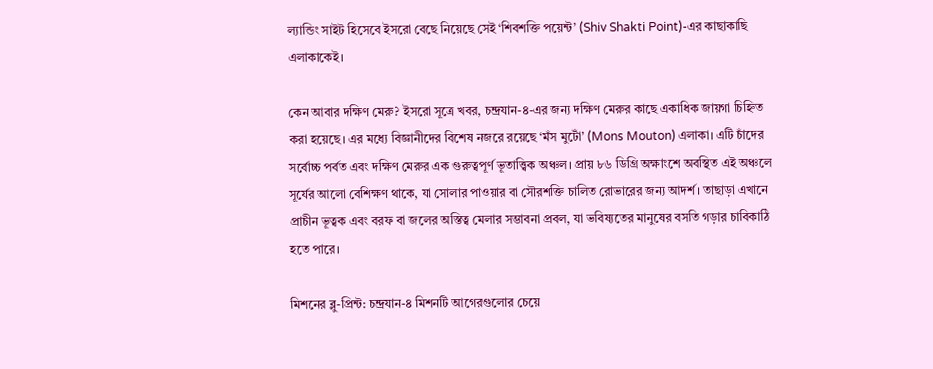ল্যান্ডিং সাইট হিসেবে ইসরো বেছে নিয়েছে সেই ‘শিবশক্তি পয়েন্ট’ (Shiv Shakti Point)-এর কাছাকাছি এলাকাকেই।

কেন আবার দক্ষিণ মেরু? ইসরো সূত্রে খবর, চন্দ্রযান-৪-এর জন্য দক্ষিণ মেরুর কাছে একাধিক জায়গা চিহ্নিত করা হয়েছে। এর মধ্যে বিজ্ঞানীদের বিশেষ নজরে রয়েছে ‘মঁস মুটোঁ’ (Mons Mouton) এলাকা। এটি চাঁদের সর্বোচ্চ পর্বত এবং দক্ষিণ মেরুর এক গুরুত্বপূর্ণ ভূতাত্ত্বিক অঞ্চল। প্রায় ৮৬ ডিগ্রি অক্ষাংশে অবস্থিত এই অঞ্চলে সূর্যের আলো বেশিক্ষণ থাকে, যা সোলার পাওয়ার বা সৌরশক্তি চালিত রোভারের জন্য আদর্শ। তাছাড়া এখানে প্রাচীন ভূত্বক এবং বরফ বা জলের অস্তিত্ব মেলার সম্ভাবনা প্রবল, যা ভবিষ্যতের মানুষের বসতি গড়ার চাবিকাঠি হতে পারে।

মিশনের ব্লু-প্রিন্ট: চন্দ্রযান-৪ মিশনটি আগেরগুলোর চেয়ে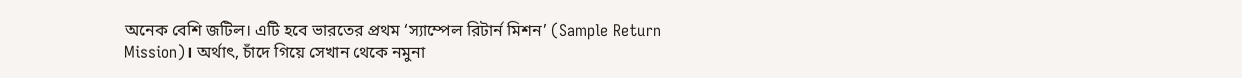অনেক বেশি জটিল। এটি হবে ভারতের প্রথম ‘স্যাম্পেল রিটার্ন মিশন’ (Sample Return Mission)। অর্থাৎ, চাঁদে গিয়ে সেখান থেকে নমুনা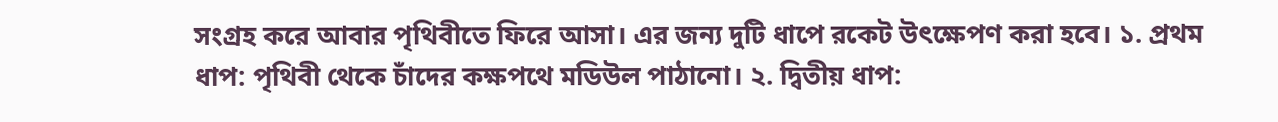সংগ্রহ করে আবার পৃথিবীতে ফিরে আসা। এর জন্য দুটি ধাপে রকেট উৎক্ষেপণ করা হবে। ১. প্রথম ধাপ: পৃথিবী থেকে চাঁদের কক্ষপথে মডিউল পাঠানো। ২. দ্বিতীয় ধাপ: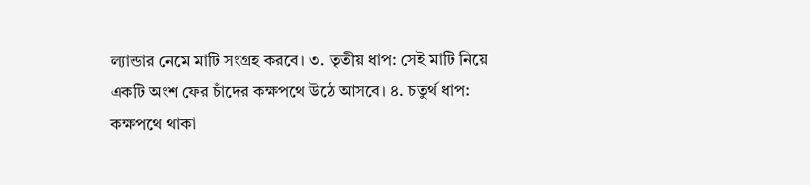ল্যান্ডার নেমে মাটি সংগ্রহ করবে। ৩. তৃতীয় ধাপ: সেই মাটি নিয়ে একটি অংশ ফের চাঁদের কক্ষপথে উঠে আসবে। ৪. চতুর্থ ধাপ: কক্ষপথে থাকা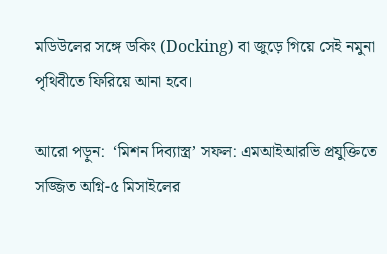মডিউলের সঙ্গে ডকিং (Docking) বা জুড়ে গিয়ে সেই নমুনা পৃথিবীতে ফিরিয়ে আনা হবে।

আরো পড়ুন:  ‘মিশন দিব্যাস্ত্র’ সফল: এমআইআরভি প্রযুক্তিতে সজ্জিত অগ্নি-৫ মিসাইলের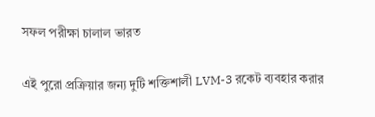সফল পরীক্ষা চালাল ভারত

এই পুরো প্রক্রিয়ার জন্য দুটি শক্তিশালী LVM-3 রকেট ব্যবহার করার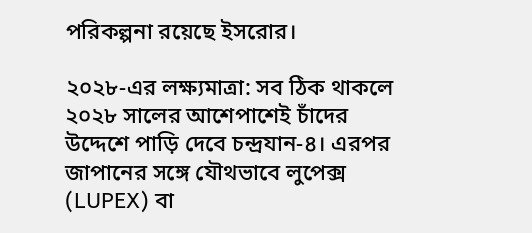পরিকল্পনা রয়েছে ইসরোর।

২০২৮-এর লক্ষ্যমাত্রা: সব ঠিক থাকলে ২০২৮ সালের আশেপাশেই চাঁদের উদ্দেশে পাড়ি দেবে চন্দ্রযান-৪। এরপর জাপানের সঙ্গে যৌথভাবে লুপেক্স (LUPEX) বা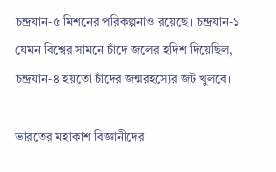চন্দ্রযান-৫ মিশনের পরিকল্পনাও রয়েছে। চন্দ্রযান-১ যেমন বিশ্বের সামনে চাঁদে জলের হদিশ দিয়েছিল, চন্দ্রযান-৪ হয়তো চাঁদের জন্মরহস্যের জট খুলবে।

ভারতের মহাকাশ বিজ্ঞানীদের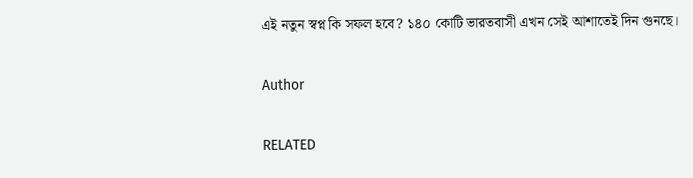এই নতুন স্বপ্ন কি সফল হবে? ১৪০ কোটি ভারতবাসী এখন সেই আশাতেই দিন গুনছে।

Author

RELATED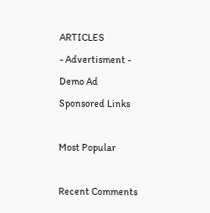ARTICLES
- Advertisment -
Demo Ad
Sponsored Links

Most Popular

Recent Comments